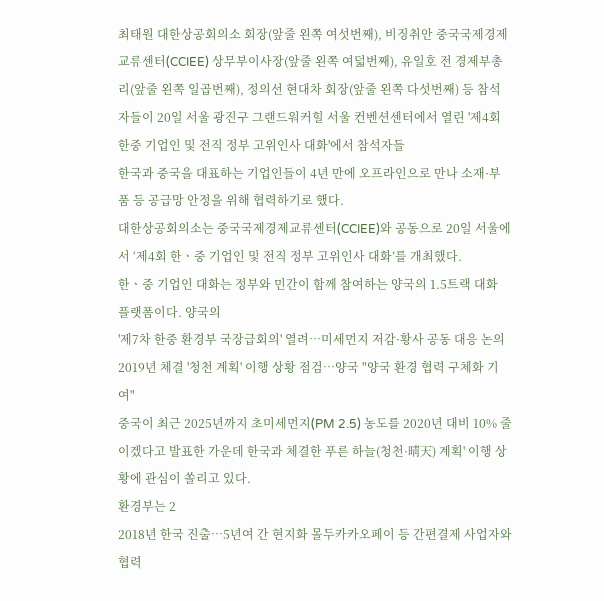최태원 대한상공회의소 회장(앞줄 왼쪽 여섯번째), 비징취안 중국국제경제교류센터(CCIEE) 상무부이사장(앞줄 왼쪽 여덟번째), 유일호 전 경제부총리(앞줄 왼쪽 일곱번째), 정의선 현대차 회장(앞줄 왼쪽 다섯번째) 등 참석자들이 20일 서울 광진구 그랜드워커힐 서울 컨벤션센터에서 열린 '제4회 한중 기업인 및 전직 정부 고위인사 대화'에서 참석자들
한국과 중국을 대표하는 기업인들이 4년 만에 오프라인으로 만나 소재·부품 등 공급망 안정을 위해 협력하기로 했다.
대한상공회의소는 중국국제경제교류센터(CCIEE)와 공동으로 20일 서울에서 ‘제4회 한ㆍ중 기업인 및 전직 정부 고위인사 대화’를 개최했다.
한ㆍ중 기업인 대화는 정부와 민간이 함께 참여하는 양국의 1.5트랙 대화 플랫폼이다. 양국의
'제7차 한중 환경부 국장급회의' 열려…미세먼지 저감·황사 공동 대응 논의2019년 체결 '청천 계획' 이행 상황 점검…양국 "양국 환경 협력 구체화 기여"
중국이 최근 2025년까지 초미세먼지(PM 2.5) 농도를 2020년 대비 10% 줄이겠다고 발표한 가운데 한국과 체결한 푸른 하늘(청천·晴天) 계획' 이행 상황에 관심이 쏠리고 있다.
환경부는 2
2018년 한국 진출…5년여 간 현지화 몰두카카오페이 등 간편결제 사업자와 협력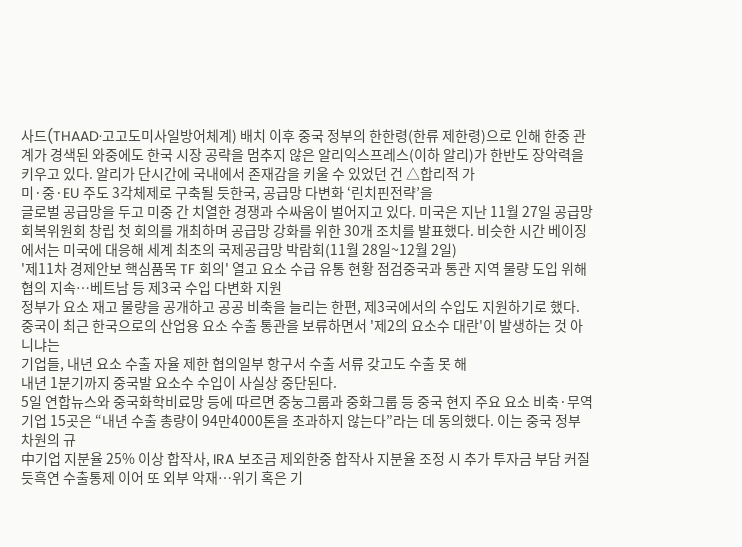사드(THAAD·고고도미사일방어체계) 배치 이후 중국 정부의 한한령(한류 제한령)으로 인해 한중 관계가 경색된 와중에도 한국 시장 공략을 멈추지 않은 알리익스프레스(이하 알리)가 한반도 장악력을 키우고 있다. 알리가 단시간에 국내에서 존재감을 키울 수 있었던 건 △합리적 가
미·중·EU 주도 3각체제로 구축될 듯한국, 공급망 다변화 ‘린치핀전략’을
글로벌 공급망을 두고 미중 간 치열한 경쟁과 수싸움이 벌어지고 있다. 미국은 지난 11월 27일 공급망 회복위원회 창립 첫 회의를 개최하며 공급망 강화를 위한 30개 조치를 발표했다. 비슷한 시간 베이징에서는 미국에 대응해 세계 최초의 국제공급망 박람회(11월 28일~12월 2일)
'제11차 경제안보 핵심품목 TF 회의' 열고 요소 수급 유통 현황 점검중국과 통관 지역 물량 도입 위해 협의 지속…베트남 등 제3국 수입 다변화 지원
정부가 요소 재고 물량을 공개하고 공공 비축을 늘리는 한편, 제3국에서의 수입도 지원하기로 했다. 중국이 최근 한국으로의 산업용 요소 수출 통관을 보류하면서 '제2의 요소수 대란'이 발생하는 것 아니냐는
기업들, 내년 요소 수출 자율 제한 협의일부 항구서 수출 서류 갖고도 수출 못 해
내년 1분기까지 중국발 요소수 수입이 사실상 중단된다.
5일 연합뉴스와 중국화학비료망 등에 따르면 중눙그룹과 중화그룹 등 중국 현지 주요 요소 비축·무역기업 15곳은 “내년 수출 총량이 94만4000톤을 초과하지 않는다”라는 데 동의했다. 이는 중국 정부 차원의 규
中기업 지분율 25% 이상 합작사, IRA 보조금 제외한중 합작사 지분율 조정 시 추가 투자금 부담 커질 듯흑연 수출통제 이어 또 외부 악재…위기 혹은 기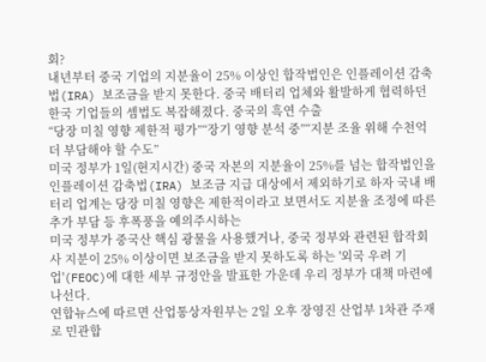회?
내년부터 중국 기업의 지분율이 25% 이상인 합작법인은 인플레이션 감축법(IRA) 보조금을 받지 못한다. 중국 배터리 업체와 활발하게 협력하던 한국 기업들의 셈법도 복잡해졌다. 중국의 흑연 수출
“당장 미칠 영향 제한적 평가”“장기 영향 분석 중”“지분 조율 위해 수천억 더 부담해야 할 수도”
미국 정부가 1일(현지시간) 중국 자본의 지분율이 25%를 넘는 합작법인을 인플레이션 감축법(IRA) 보조금 지급 대상에서 제외하기로 하자 국내 배터리 업계는 당장 미칠 영향은 제한적이라고 보면서도 지분율 조정에 따른 추가 부담 등 후폭풍을 예의주시하는
미국 정부가 중국산 핵심 광물을 사용했거나, 중국 정부와 관련된 합작회사 지분이 25% 이상이면 보조금을 받지 못하도록 하는 '외국 우려 기업'(FEOC)에 대한 세부 규정안을 발표한 가운데 우리 정부가 대책 마련에 나선다.
연합뉴스에 따르면 산업통상자원부는 2일 오후 장영진 산업부 1차관 주재로 민관합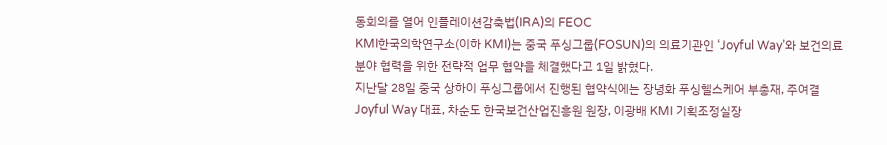동회의를 열어 인플레이션감축법(IRA)의 FEOC
KMI한국의학연구소(이하 KMI)는 중국 푸싱그룹(FOSUN)의 의료기관인 ‘Joyful Way’와 보건의료분야 협력을 위한 전략적 업무 협약을 체결했다고 1일 밝혔다.
지난달 28일 중국 상하이 푸싱그룹에서 진행된 협약식에는 장녕화 푸싱헬스케어 부총재, 주여결 Joyful Way 대표, 차순도 한국보건산업진흥원 원장, 이광배 KMI 기획조정실장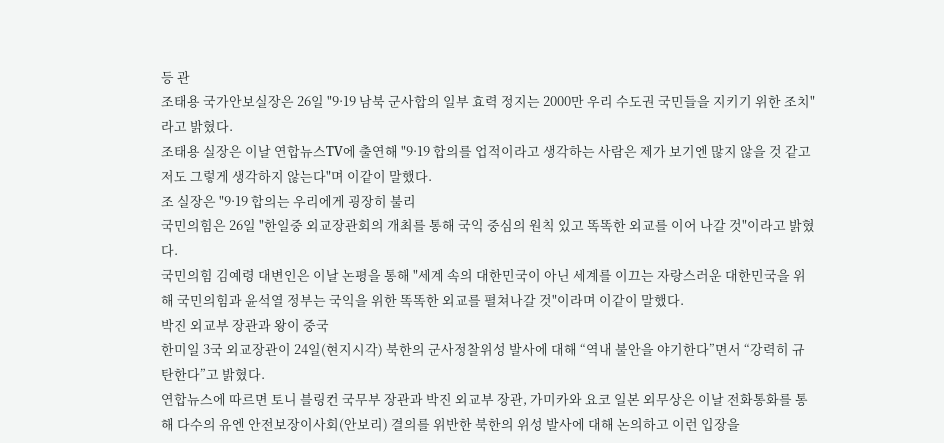등 관
조태용 국가안보실장은 26일 "9·19 남북 군사합의 일부 효력 정지는 2000만 우리 수도권 국민들을 지키기 위한 조치"라고 밝혔다.
조태용 실장은 이날 연합뉴스TV에 출연해 "9·19 합의를 업적이라고 생각하는 사람은 제가 보기엔 많지 않을 것 같고 저도 그렇게 생각하지 않는다"며 이같이 말했다.
조 실장은 "9·19 합의는 우리에게 굉장히 불리
국민의힘은 26일 "한일중 외교장관회의 개최를 통해 국익 중심의 원칙 있고 똑똑한 외교를 이어 나갈 것"이라고 밝혔다.
국민의힘 김예령 대변인은 이날 논평을 통해 "세계 속의 대한민국이 아닌 세계를 이끄는 자랑스러운 대한민국을 위해 국민의힘과 윤석열 정부는 국익을 위한 똑똑한 외교를 펼쳐나갈 것"이라며 이같이 말했다.
박진 외교부 장관과 왕이 중국
한미일 3국 외교장관이 24일(현지시각) 북한의 군사정찰위성 발사에 대해 “역내 불안을 야기한다”면서 “강력히 규탄한다”고 밝혔다.
연합뉴스에 따르면 토니 블링컨 국무부 장관과 박진 외교부 장관, 가미카와 요코 일본 외무상은 이날 전화통화를 통해 다수의 유엔 안전보장이사회(안보리) 결의를 위반한 북한의 위성 발사에 대해 논의하고 이런 입장을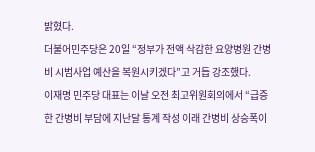밝혔다.
더불어민주당은 20일 “정부가 전액 삭감한 요양병원 간병비 시범사업 예산을 복원시키겠다”고 거듭 강조했다.
이재명 민주당 대표는 이날 오전 최고위원회의에서 “급증한 간병비 부담에 지난달 통계 작성 이래 간병비 상승폭이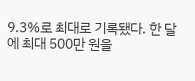9.3%로 최대로 기록됐다. 한 달에 최대 500만 원을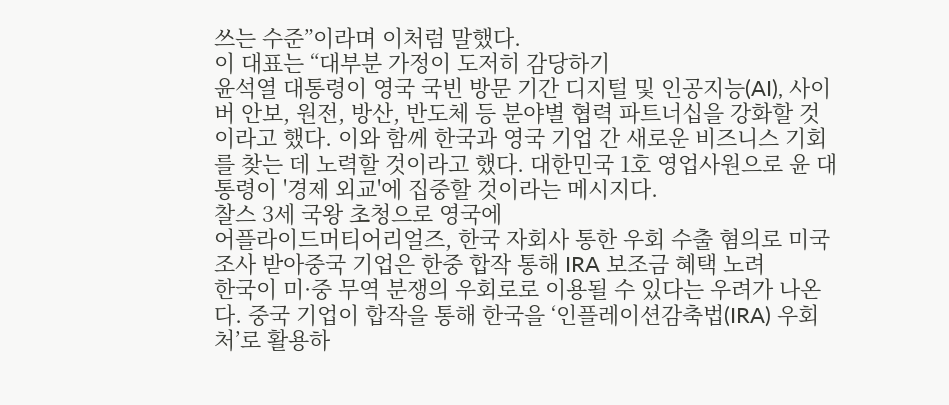쓰는 수준”이라며 이처럼 말했다.
이 대표는 “대부분 가정이 도저히 감당하기
윤석열 대통령이 영국 국빈 방문 기간 디지털 및 인공지능(AI), 사이버 안보, 원전, 방산, 반도체 등 분야별 협력 파트너십을 강화할 것이라고 했다. 이와 함께 한국과 영국 기업 간 새로운 비즈니스 기회를 찾는 데 노력할 것이라고 했다. 대한민국 1호 영업사원으로 윤 대통령이 '경제 외교'에 집중할 것이라는 메시지다.
찰스 3세 국왕 초청으로 영국에
어플라이드머티어리얼즈, 한국 자회사 통한 우회 수출 혐의로 미국 조사 받아중국 기업은 한중 합작 통해 IRA 보조금 혜택 노려
한국이 미·중 무역 분쟁의 우회로로 이용될 수 있다는 우려가 나온다. 중국 기업이 합작을 통해 한국을 ‘인플레이션감축법(IRA) 우회처’로 활용하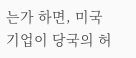는가 하면, 미국 기업이 당국의 허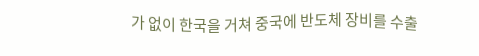가 없이 한국을 거쳐 중국에 반도체 장비를 수출